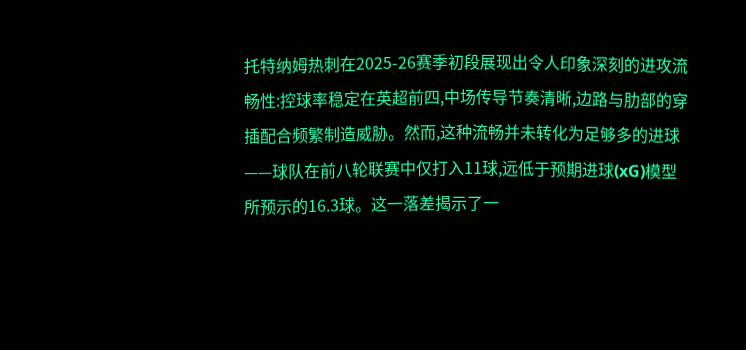托特纳姆热刺在2025-26赛季初段展现出令人印象深刻的进攻流畅性:控球率稳定在英超前四,中场传导节奏清晰,边路与肋部的穿插配合频繁制造威胁。然而,这种流畅并未转化为足够多的进球——球队在前八轮联赛中仅打入11球,远低于预期进球(xG)模型所预示的16.3球。这一落差揭示了一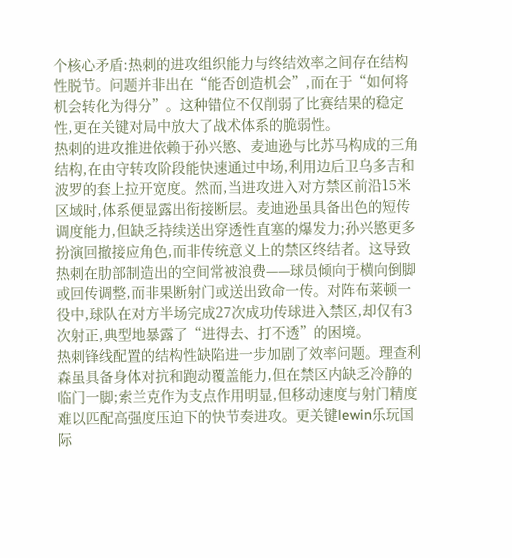个核心矛盾:热刺的进攻组织能力与终结效率之间存在结构性脱节。问题并非出在“能否创造机会”,而在于“如何将机会转化为得分”。这种错位不仅削弱了比赛结果的稳定性,更在关键对局中放大了战术体系的脆弱性。
热刺的进攻推进依赖于孙兴慜、麦迪逊与比苏马构成的三角结构,在由守转攻阶段能快速通过中场,利用边后卫乌多吉和波罗的套上拉开宽度。然而,当进攻进入对方禁区前沿15米区域时,体系便显露出衔接断层。麦迪逊虽具备出色的短传调度能力,但缺乏持续送出穿透性直塞的爆发力;孙兴慜更多扮演回撤接应角色,而非传统意义上的禁区终结者。这导致热刺在肋部制造出的空间常被浪费——球员倾向于横向倒脚或回传调整,而非果断射门或送出致命一传。对阵布莱顿一役中,球队在对方半场完成27次成功传球进入禁区,却仅有3次射正,典型地暴露了“进得去、打不透”的困境。
热刺锋线配置的结构性缺陷进一步加剧了效率问题。理查利森虽具备身体对抗和跑动覆盖能力,但在禁区内缺乏冷静的临门一脚;索兰克作为支点作用明显,但移动速度与射门精度难以匹配高强度压迫下的快节奏进攻。更关键lewin乐玩国际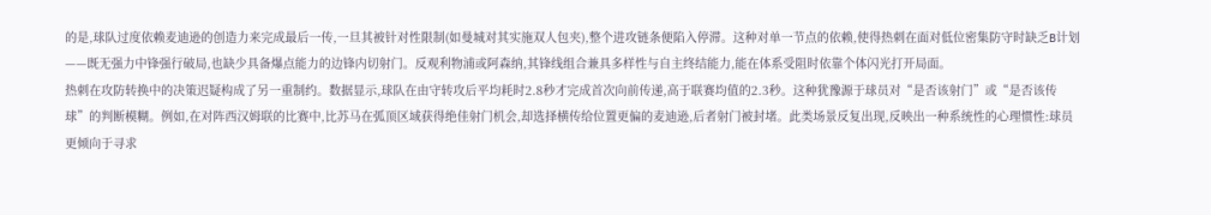的是,球队过度依赖麦迪逊的创造力来完成最后一传,一旦其被针对性限制(如曼城对其实施双人包夹),整个进攻链条便陷入停滞。这种对单一节点的依赖,使得热刺在面对低位密集防守时缺乏B计划——既无强力中锋强行破局,也缺少具备爆点能力的边锋内切射门。反观利物浦或阿森纳,其锋线组合兼具多样性与自主终结能力,能在体系受阻时依靠个体闪光打开局面。
热刺在攻防转换中的决策迟疑构成了另一重制约。数据显示,球队在由守转攻后平均耗时2.8秒才完成首次向前传递,高于联赛均值的2.3秒。这种犹豫源于球员对“是否该射门”或“是否该传球”的判断模糊。例如,在对阵西汉姆联的比赛中,比苏马在弧顶区域获得绝佳射门机会,却选择横传给位置更偏的麦迪逊,后者射门被封堵。此类场景反复出现,反映出一种系统性的心理惯性:球员更倾向于寻求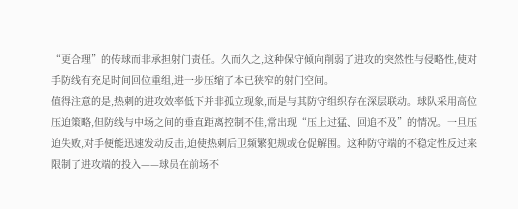“更合理”的传球而非承担射门责任。久而久之,这种保守倾向削弱了进攻的突然性与侵略性,使对手防线有充足时间回位重组,进一步压缩了本已狭窄的射门空间。
值得注意的是,热刺的进攻效率低下并非孤立现象,而是与其防守组织存在深层联动。球队采用高位压迫策略,但防线与中场之间的垂直距离控制不佳,常出现“压上过猛、回追不及”的情况。一旦压迫失败,对手便能迅速发动反击,迫使热刺后卫频繁犯规或仓促解围。这种防守端的不稳定性反过来限制了进攻端的投入——球员在前场不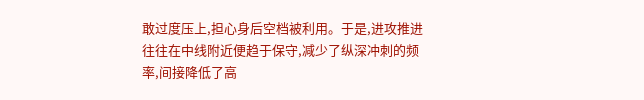敢过度压上,担心身后空档被利用。于是,进攻推进往往在中线附近便趋于保守,减少了纵深冲刺的频率,间接降低了高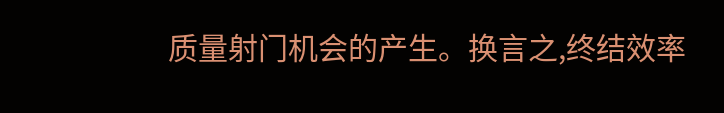质量射门机会的产生。换言之,终结效率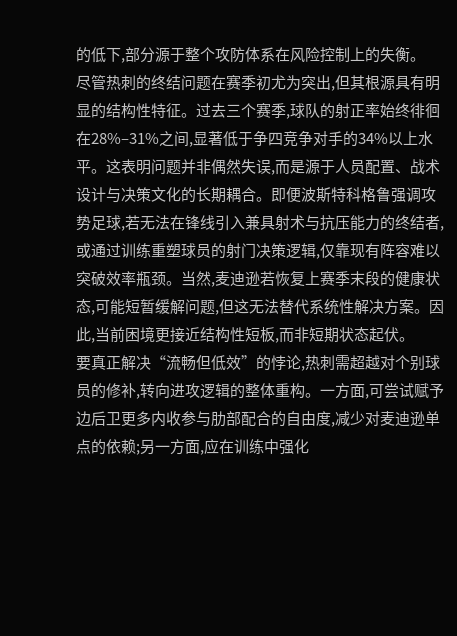的低下,部分源于整个攻防体系在风险控制上的失衡。
尽管热刺的终结问题在赛季初尤为突出,但其根源具有明显的结构性特征。过去三个赛季,球队的射正率始终徘徊在28%–31%之间,显著低于争四竞争对手的34%以上水平。这表明问题并非偶然失误,而是源于人员配置、战术设计与决策文化的长期耦合。即便波斯特科格鲁强调攻势足球,若无法在锋线引入兼具射术与抗压能力的终结者,或通过训练重塑球员的射门决策逻辑,仅靠现有阵容难以突破效率瓶颈。当然,麦迪逊若恢复上赛季末段的健康状态,可能短暂缓解问题,但这无法替代系统性解决方案。因此,当前困境更接近结构性短板,而非短期状态起伏。
要真正解决“流畅但低效”的悖论,热刺需超越对个别球员的修补,转向进攻逻辑的整体重构。一方面,可尝试赋予边后卫更多内收参与肋部配合的自由度,减少对麦迪逊单点的依赖;另一方面,应在训练中强化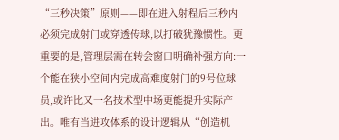“三秒决策”原则——即在进入射程后三秒内必须完成射门或穿透传球,以打破犹豫惯性。更重要的是,管理层需在转会窗口明确补强方向:一个能在狭小空间内完成高难度射门的9号位球员,或许比又一名技术型中场更能提升实际产出。唯有当进攻体系的设计逻辑从“创造机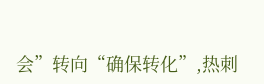会”转向“确保转化”,热刺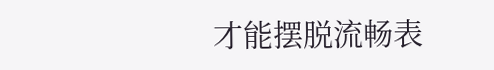才能摆脱流畅表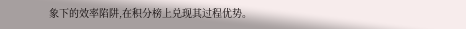象下的效率陷阱,在积分榜上兑现其过程优势。